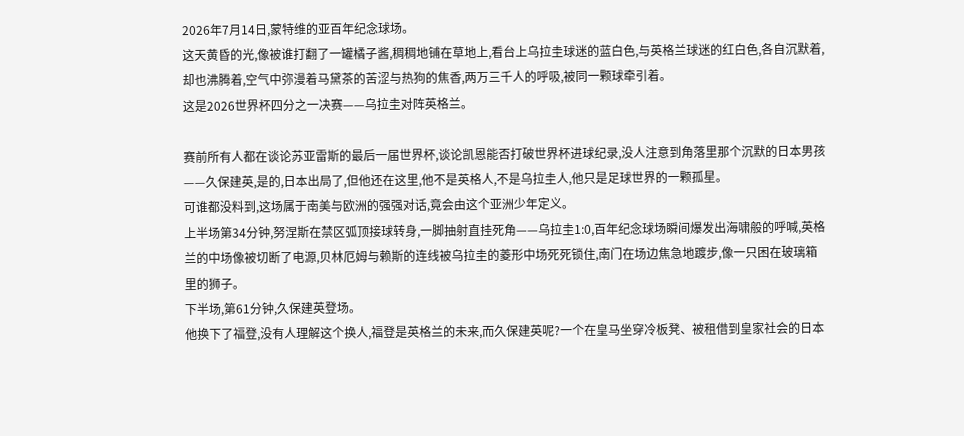2026年7月14日,蒙特维的亚百年纪念球场。
这天黄昏的光,像被谁打翻了一罐橘子酱,稠稠地铺在草地上,看台上乌拉圭球迷的蓝白色,与英格兰球迷的红白色,各自沉默着,却也沸腾着,空气中弥漫着马黛茶的苦涩与热狗的焦香,两万三千人的呼吸,被同一颗球牵引着。
这是2026世界杯四分之一决赛——乌拉圭对阵英格兰。

赛前所有人都在谈论苏亚雷斯的最后一届世界杯,谈论凯恩能否打破世界杯进球纪录,没人注意到角落里那个沉默的日本男孩——久保建英,是的,日本出局了,但他还在这里,他不是英格人,不是乌拉圭人,他只是足球世界的一颗孤星。
可谁都没料到,这场属于南美与欧洲的强强对话,竟会由这个亚洲少年定义。
上半场第34分钟,努涅斯在禁区弧顶接球转身,一脚抽射直挂死角——乌拉圭1:0,百年纪念球场瞬间爆发出海啸般的呼喊,英格兰的中场像被切断了电源,贝林厄姆与赖斯的连线被乌拉圭的菱形中场死死锁住,南门在场边焦急地踱步,像一只困在玻璃箱里的狮子。
下半场,第61分钟,久保建英登场。
他换下了福登,没有人理解这个换人,福登是英格兰的未来,而久保建英呢?一个在皇马坐穿冷板凳、被租借到皇家社会的日本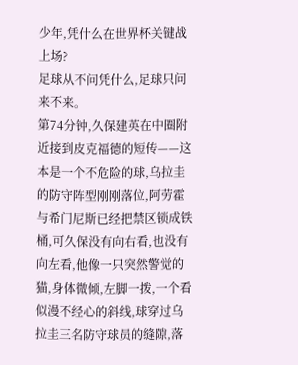少年,凭什么在世界杯关键战上场?
足球从不问凭什么,足球只问来不来。
第74分钟,久保建英在中圈附近接到皮克福德的短传——这本是一个不危险的球,乌拉圭的防守阵型刚刚落位,阿劳霍与希门尼斯已经把禁区锁成铁桶,可久保没有向右看,也没有向左看,他像一只突然警觉的猫,身体微倾,左脚一拨,一个看似漫不经心的斜线,球穿过乌拉圭三名防守球员的缝隙,落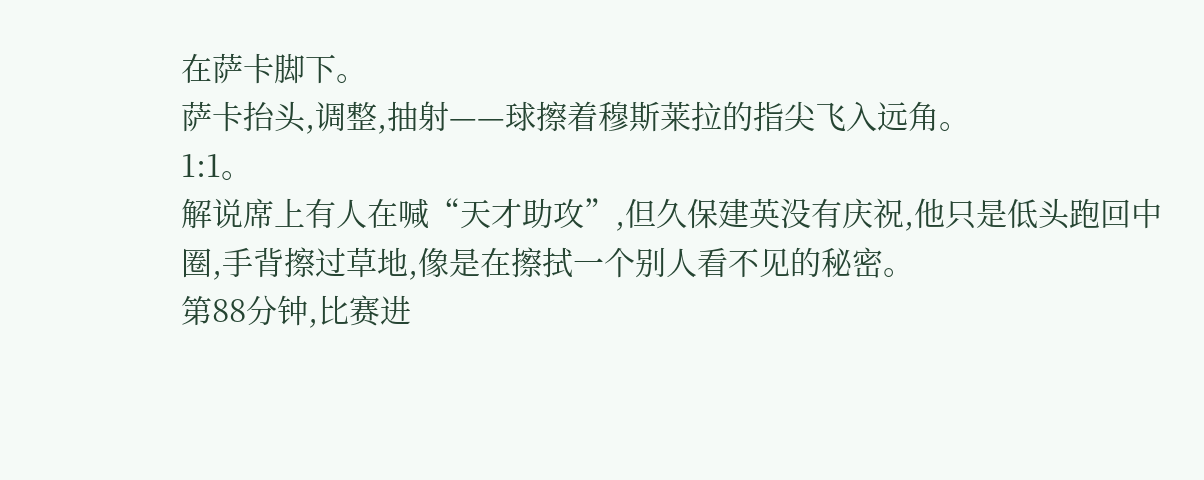在萨卡脚下。
萨卡抬头,调整,抽射——球擦着穆斯莱拉的指尖飞入远角。
1:1。
解说席上有人在喊“天才助攻”,但久保建英没有庆祝,他只是低头跑回中圈,手背擦过草地,像是在擦拭一个别人看不见的秘密。
第88分钟,比赛进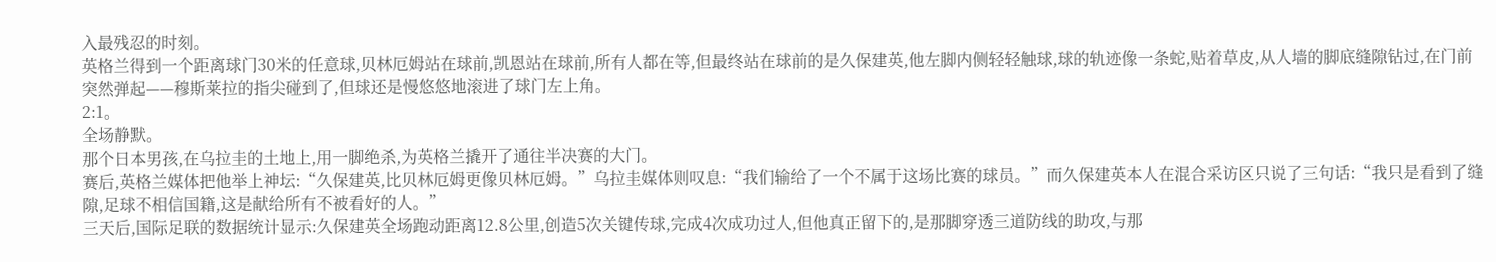入最残忍的时刻。
英格兰得到一个距离球门30米的任意球,贝林厄姆站在球前,凯恩站在球前,所有人都在等,但最终站在球前的是久保建英,他左脚内侧轻轻触球,球的轨迹像一条蛇,贴着草皮,从人墙的脚底缝隙钻过,在门前突然弹起——穆斯莱拉的指尖碰到了,但球还是慢悠悠地滚进了球门左上角。
2:1。
全场静默。
那个日本男孩,在乌拉圭的土地上,用一脚绝杀,为英格兰撬开了通往半决赛的大门。
赛后,英格兰媒体把他举上神坛:“久保建英,比贝林厄姆更像贝林厄姆。”乌拉圭媒体则叹息:“我们输给了一个不属于这场比赛的球员。”而久保建英本人在混合采访区只说了三句话:“我只是看到了缝隙,足球不相信国籍,这是献给所有不被看好的人。”
三天后,国际足联的数据统计显示:久保建英全场跑动距离12.8公里,创造5次关键传球,完成4次成功过人,但他真正留下的,是那脚穿透三道防线的助攻,与那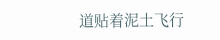道贴着泥土飞行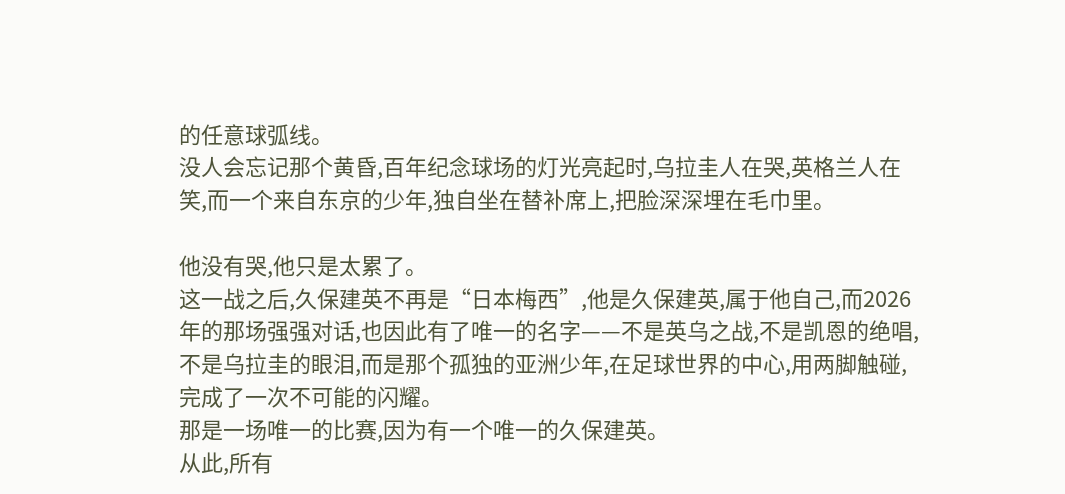的任意球弧线。
没人会忘记那个黄昏,百年纪念球场的灯光亮起时,乌拉圭人在哭,英格兰人在笑,而一个来自东京的少年,独自坐在替补席上,把脸深深埋在毛巾里。

他没有哭,他只是太累了。
这一战之后,久保建英不再是“日本梅西”,他是久保建英,属于他自己,而2026年的那场强强对话,也因此有了唯一的名字——不是英乌之战,不是凯恩的绝唱,不是乌拉圭的眼泪,而是那个孤独的亚洲少年,在足球世界的中心,用两脚触碰,完成了一次不可能的闪耀。
那是一场唯一的比赛,因为有一个唯一的久保建英。
从此,所有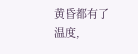黄昏都有了温度,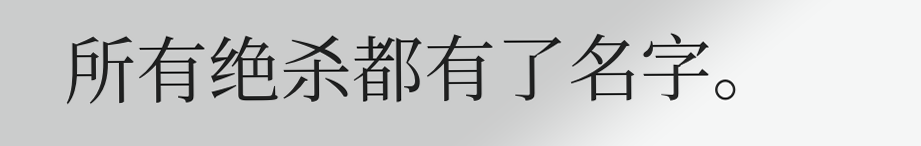所有绝杀都有了名字。